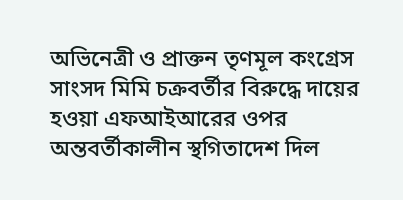অভিনেত্রী ও প্রাক্তন তৃণমূল কংগ্রেস সাংসদ মিমি চক্রবর্তীর বিরুদ্ধে দায়ের হওয়া এফআইআরের ওপর অন্তবর্তীকালীন স্থগিতাদেশ দিল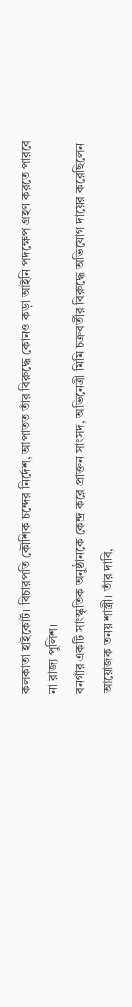কলকাতা হাইকোর্ট। বিচারপতি কৌশিক চন্দের নির্দেশ, আপাতত তাঁর বিরুদ্ধে কোনও কড়া আইনি পদক্ষেপ গ্রহণ করতে পারবে না রাজ্য পুলিশ।
বনগাঁর একটি সাংস্কৃতিক অনুষ্ঠানকে কেন্দ্র করে প্রাক্তন সাংসদ, অভিনেত্রী মিমি চক্রবর্তীর বিরুদ্ধে অভিযোগ দায়ের করেছিলেন আয়োজক তনয় শাস্ত্রী। তাঁর দাবি,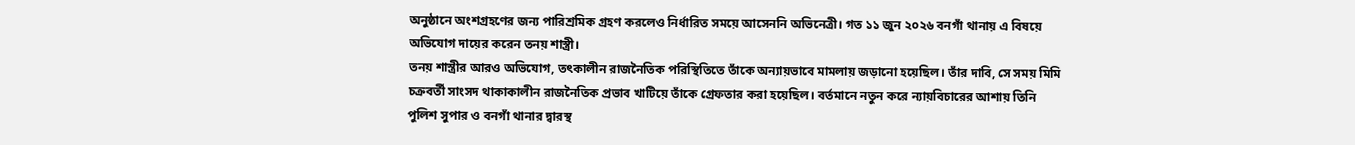অনুষ্ঠানে অংশগ্রহণের জন্য পারিশ্রমিক গ্রহণ করলেও নির্ধারিত সময়ে আসেননি অভিনেত্রী। গত ১১ জুন ২০২৬ বনগাঁ থানায় এ বিষয়ে অভিযোগ দায়ের করেন তনয় শাস্ত্রী।
তনয় শাস্ত্রীর আরও অভিযোগ, তৎকালীন রাজনৈতিক পরিস্থিতিতে তাঁকে অন্যায়ভাবে মামলায় জড়ানো হয়েছিল। তাঁর দাবি, সে সময় মিমি চক্রবর্তী সাংসদ থাকাকালীন রাজনৈতিক প্রভাব খাটিয়ে তাঁকে গ্রেফতার করা হয়েছিল। বর্তমানে নতুন করে ন্যায়বিচারের আশায় তিনি পুলিশ সুপার ও বনগাঁ থানার দ্বারস্থ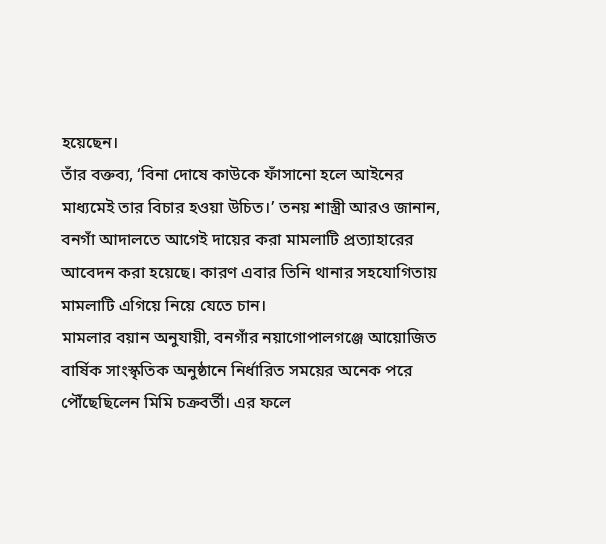হয়েছেন।
তাঁর বক্তব্য, ‘বিনা দোষে কাউকে ফাঁসানো হলে আইনের মাধ্যমেই তার বিচার হওয়া উচিত।’ তনয় শাস্ত্রী আরও জানান, বনগাঁ আদালতে আগেই দায়ের করা মামলাটি প্রত্যাহারের আবেদন করা হয়েছে। কারণ এবার তিনি থানার সহযোগিতায় মামলাটি এগিয়ে নিয়ে যেতে চান।
মামলার বয়ান অনুযায়ী, বনগাঁর নয়াগোপালগঞ্জে আয়োজিত বার্ষিক সাংস্কৃতিক অনুষ্ঠানে নির্ধারিত সময়ের অনেক পরে পৌঁছেছিলেন মিমি চক্রবর্তী। এর ফলে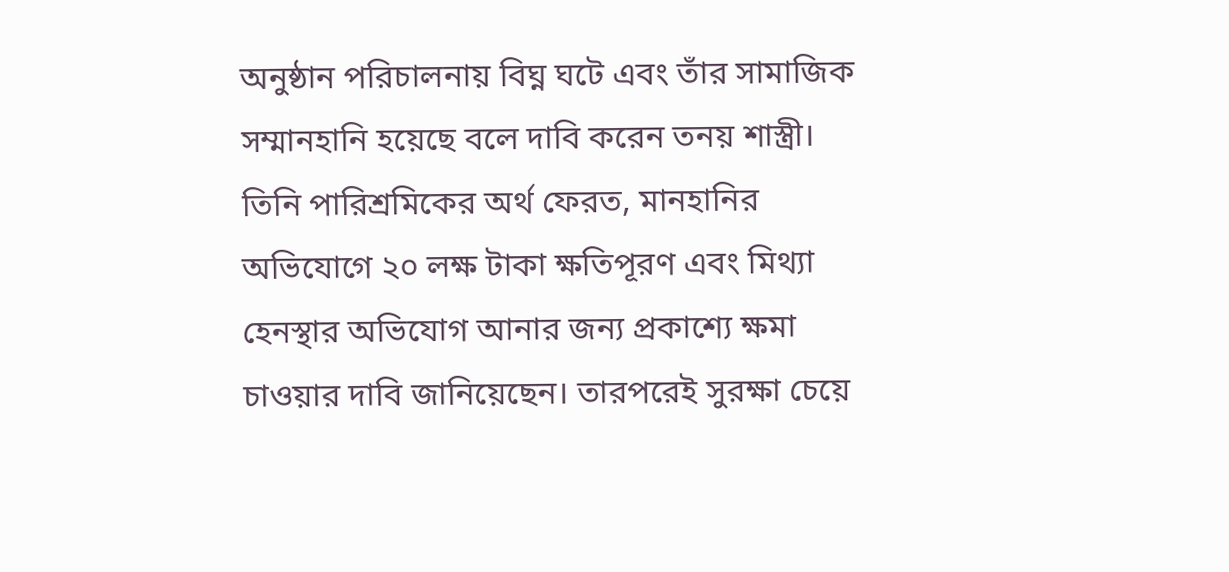অনুষ্ঠান পরিচালনায় বিঘ্ন ঘটে এবং তাঁর সামাজিক সম্মানহানি হয়েছে বলে দাবি করেন তনয় শাস্ত্রী। তিনি পারিশ্রমিকের অর্থ ফেরত, মানহানির অভিযোগে ২০ লক্ষ টাকা ক্ষতিপূরণ এবং মিথ্যা হেনস্থার অভিযোগ আনার জন্য প্রকাশ্যে ক্ষমা চাওয়ার দাবি জানিয়েছেন। তারপরেই সুরক্ষা চেয়ে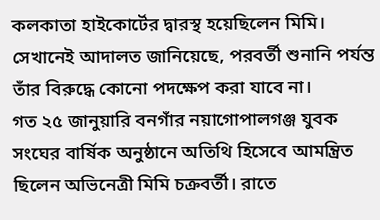কলকাতা হাইকোর্টের দ্বারস্থ হয়েছিলেন মিমি। সেখানেই আদালত জানিয়েছে, পরবর্তী শুনানি পর্যন্ত তাঁর বিরুদ্ধে কোনো পদক্ষেপ করা যাবে না।
গত ২৫ জানুয়ারি বনগাঁর নয়াগোপালগঞ্জ যুবক সংঘের বার্ষিক অনুষ্ঠানে অতিথি হিসেবে আমন্ত্রিত ছিলেন অভিনেত্রী মিমি চক্রবর্তী। রাতে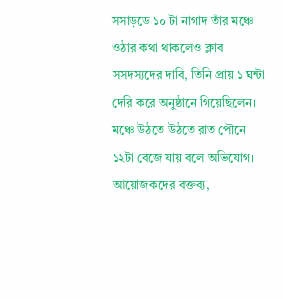সসাড়ডে ১০ টা নাগাদ তাঁর মঞ্চে ওঠার কথা থাকলেও ক্লাব সসদস্যদের দাবি, তিনি প্রায় ১ ঘন্টা দেরি করে অনুষ্ঠানে গিয়েছিলেন। মঞ্চে উঠতে উঠতে রাত পৌনে ১২টা বেজে যায় বলে অভিযোগ।
আয়োজকদের বক্তব্য,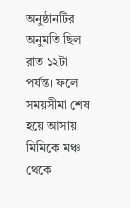অনুষ্ঠানটির অনুমতি ছিল রাত ১২টা পর্যন্ত। ফলে সময়সীমা শেষ হয়ে আসায় মিমিকে মঞ্চ থেকে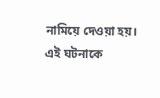নামিয়ে দেওয়া হয়। এই ঘটনাকে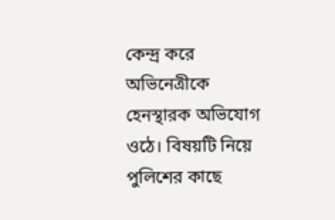কেন্দ্র করে অভিনেত্রীকে হেনস্থারক অভিযোগ ওঠে। বিষয়টি নিয়ে পুলিশের কাছে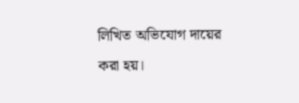লিখিত অভিযোগ দায়ের করা হয়।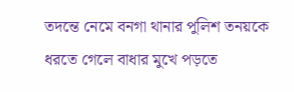তদন্তে নেমে বনগা থানার পুলিশ তনয়কে ধরতে গেলে বাধার মুখে পড়তে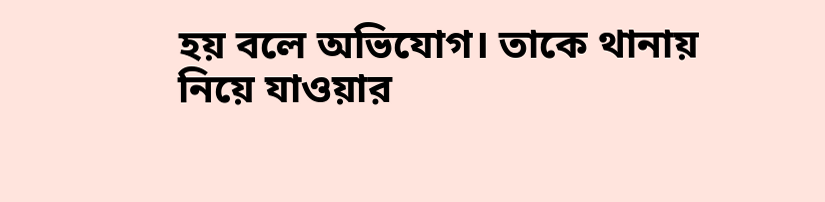হয় বলে অভিযোগ। তাকে থানায় নিয়ে যাওয়ার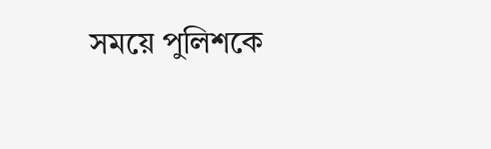সময়ে পুলিশকে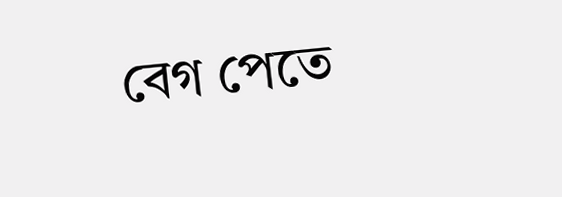বেগ পেতে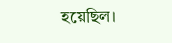হয়েছিল।